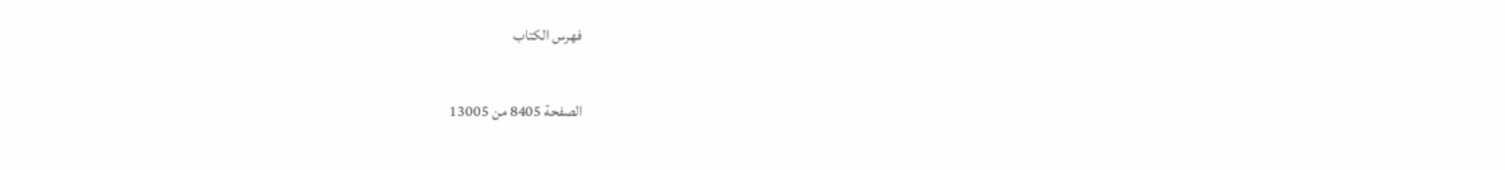فهرس الكتاب

الصفحة 8405 من 13005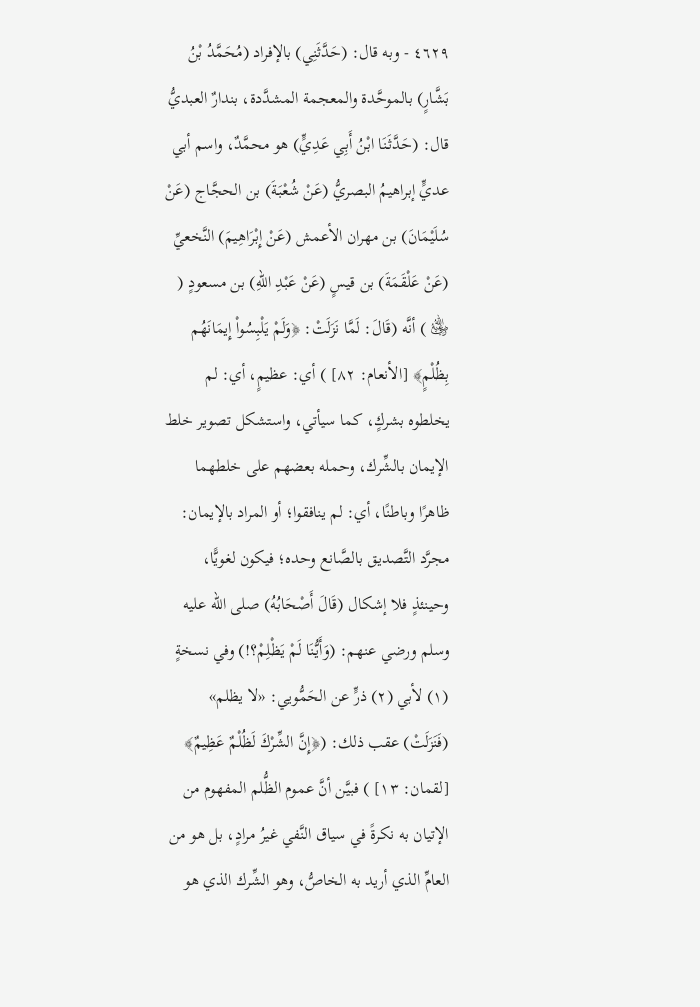٤٦٢٩ - وبه قال: (حَدَّثَنِي) بالإفراد (مُحَمَّدُ بْنُ بَشَّارٍ) بالموحَّدة والمعجمة المشدَّدة، بندارٌ العبديُّ قال: (حَدَّثَنَا ابْنُ أَبِي عَدِيٍّ) هو محمَّدٌ، واسم أبي عديٍّ إبراهيمُ البصريُّ (عَنْ شُعْبَةَ) بن الحجَّاج (عَنْ سُلَيْمَانَ) بن مهران الأعمش (عَنْ إِبْرَاهِيمَ) النَّخعيِّ (عَنْ عَلْقَمَةَ) بن قيسٍ (عَنْ عَبْدِ اللهِ) بن مسعودٍ ( ﵁ ) أنَّه (قَالَ: لَمَّا نَزَلَتْ: ﴿وَلَمْ يَلْبِسُواْ إِيمَانَهُم بِظُلْمٍ﴾ [الأنعام: ٨٢] ) أي: عظيمٍ، أي: لم يخلطوه بشركٍ، كما سيأتي، واستشكل تصوير خلط الإيمان بالشِّرك، وحمله بعضهم على خلطهما ظاهرًا وباطنًا، أي: لم ينافقوا؛ أو المراد بالإيمان: مجرَّد التَّصديق بالصَّانع وحده؛ فيكون لغويًّا، وحينئذٍ فلا إشكال (قَالَ أَصْحَابُهُ) صلى الله عليه وسلم ورضي عنهم: (وَأَيُّنَا لَمْ يَظْلِمْ؟!) وفي نسخةٍ (١) لأبي (٢) ذرٍّ عن الحَمُّويي: «لا يظلم» (فَنَزَلَتْ) عقب ذلك: (﴿إِنَّ الشِّرْكَ لَظُلْمٌ عَظِيمٌ﴾ [لقمان: ١٣] ) فبيَّن أنَّ عموم الظُّلم المفهوم من الإتيان به نكرةً في سياق النَّفي غيرُ مرادٍ، بل هو من العامِّ الذي أريد به الخاصُّ، وهو الشِّرك الذي هو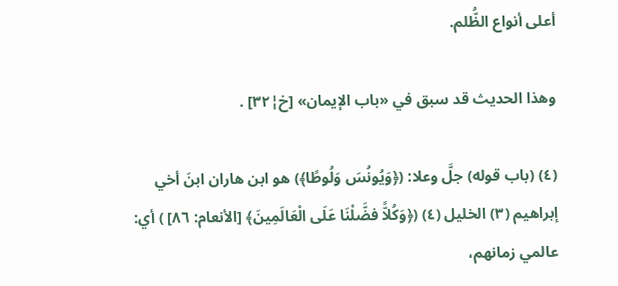أعلى أنواع الظُّلم.

وهذا الحديث قد سبق في «باب الإيمان» [خ¦٣٢] .

(٤) (باب قوله) جلَّ وعلا: (﴿وَيُونُسَ وَلُوطًا﴾) هو ابن هاران ابنَ أخي إبراهيم (٣) الخليل (٤) (﴿وَكُلاًّ فضَّلْنَا عَلَى الْعَالَمِينَ﴾ [الأنعام: ٨٦] ) أي: عالمي زمانهم،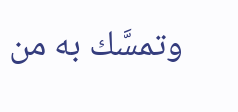وتمسَّك به من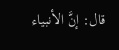قال: إنَّ الأنبياء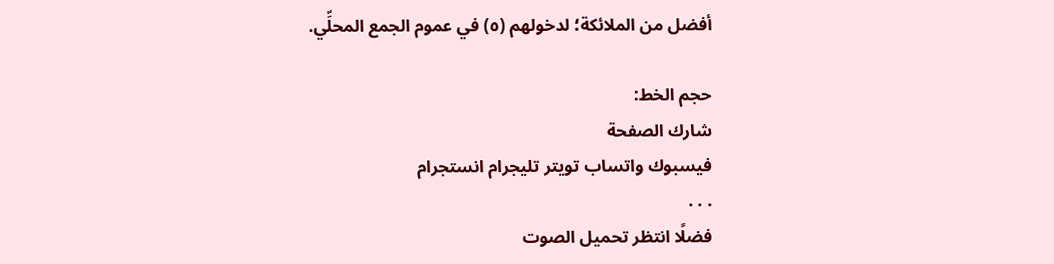أفضل من الملائكة؛ لدخولهم (٥) في عموم الجمع المحلِّي.

حجم الخط:
شارك الصفحة
فيسبوك واتساب تويتر تليجرام انستجرام
. . .
فضلًا انتظر تحميل الصوت